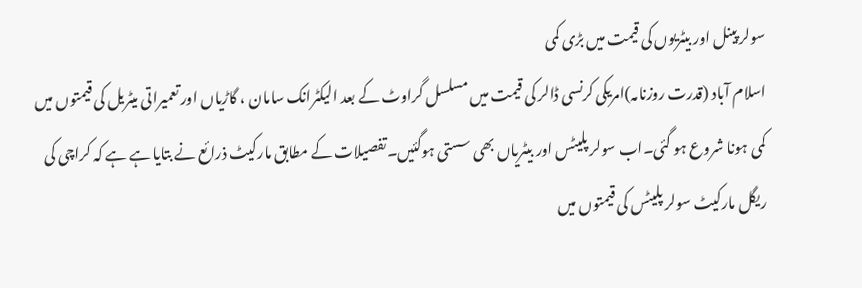سولر پینل اور بیٹریوں کی قیمت میں بڑی کمی
اسلام آباد (قدرت روزنامہ)امریکی کرنسی ڈالر کی قیمت میں مسلسل گراوٹ کے بعد الیکٹرانک سامان ، گاڑیاں اور تعمیراتی میٹریل کی قیمتوں میں کمی ہونا شروع ہو گئی۔اب سولر پلیٹس اور بیٹریاں بھی سستی ہوگئیں۔تفصیلات کے مطابق مارکیٹ ذرائع نے بتایا ہے ہے کہ کراچی کی ریگل مارکیٹ سولر پلیٹس کی قیمتوں میں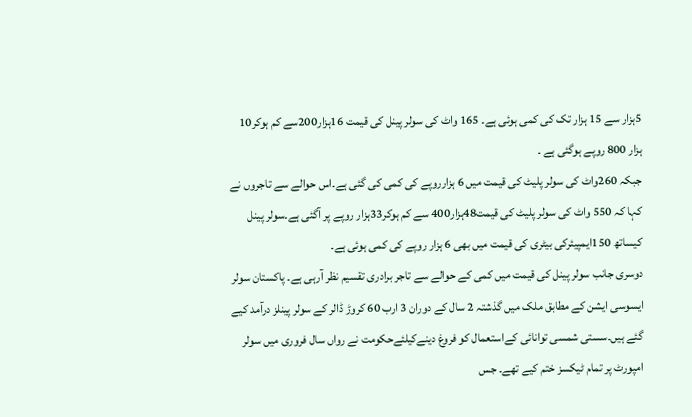5ہزار سے 15 ہزار تک کی کمی ہوئی ہے۔ 165 واٹ کی سولر پینل کی قیمت 16ہزار200سے کم ہوکر10 ہزار 800 روپے ہوگئی ہے ۔
جبکہ 260واٹ کی سولر پلیٹ کی قیمت میں 6 ہزارروپے کی کمی کی گئی ہے۔اس حوالے سے تاجروں نے کہا کہ 550 واٹ کی سولر پلیٹ کی قیمت48ہزار400 سے کم ہوکر33ہزار روپے پر آگئی ہے۔سولر پینل کیساتھ 150ایمپیئرکی بیٹری کی قیمت میں بھی 6 ہزار روپے کی کمی ہوئی ہے۔
دوسری جانب سولر پینل کی قیمت میں کمی کے حوالے سے تاجر برادری تقسیم نظر آرہی ہے۔ پاکستان سولر ایسوسی ایشن کے مطابق ملک میں گذشتہ 2 سال کے دوران 3 ارب 60 کروڑ ڈالر کے سولر پینلز درآمد کیے گئے ہیں۔سستی شمسی توانائی کےاستعمال کو فروغ دینےکیلئےحکومت نے رواں سال فروری میں سولر امپورٹ پر تمام ٹیکسز ختم کیے تھے۔ جس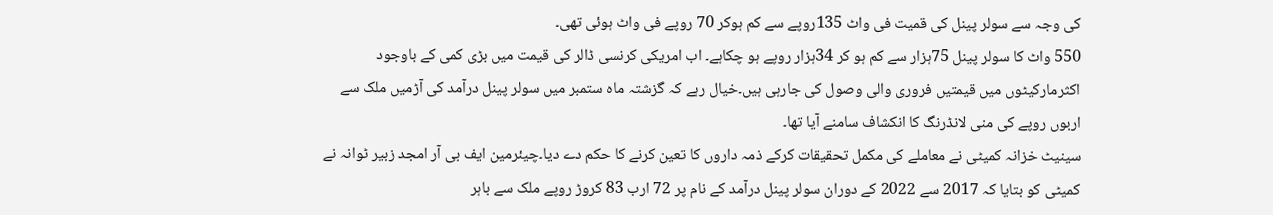کی وجہ سے سولر پینل کی قمیت فی واٹ 135روپے سے کم ہوکر 70 روپے فی واٹ ہوئی تھی۔
550 واٹ کا سولر پینل 75ہزار سے کم ہو کر 34ہزار روپے ہو چکاہے۔ اب امریکی کرنسی ڈالر کی قیمت میں بڑی کمی کے باوجود اکثرمارکیٹوں میں قیمتیں فروری والی وصول کی جارہی ہیں۔خیال رہے کہ گزشتہ ماہ ستمبر میں سولر پینل درآمد کی آڑمیں ملک سے اربوں روپے کی منی لانڈرنگ کا انکشاف سامنے آیا تھا۔
سینیٹ خزانہ کمیٹی نے معاملے کی مکمل تحقیقات کرکے ذمہ داروں کا تعین کرنے کا حکم دے دیا۔چیئرمین ایف بی آر امجد زبیر ٹوانہ نے کمیٹی کو بتایا کہ 2017 سے 2022 کے دوران سولر پینل درآمد کے نام پر 72 ارب 83 کروڑ روپے ملک سے باہر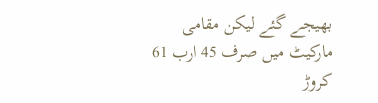بھیجے گئے لیکن مقامی مارکیٹ میں صرف 45 ارب 61 کروڑ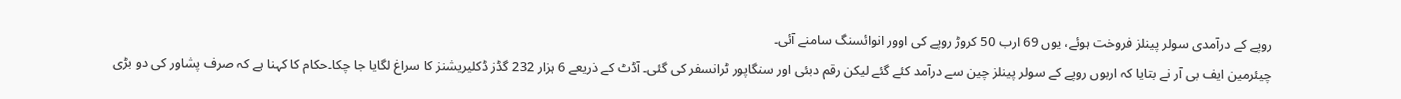روپے کے درآمدی سولر پینلز فروخت ہوئے، یوں 69 ارب 50 کروڑ روپے کی اوور انوائسنگ سامنے آئی۔
چیئرمین ایف بی آر نے بتایا کہ اربوں روپے کے سولر پینلز چین سے درآمد کئے گئے لیکن رقم دبئی اور سنگاپور ٹرانسفر کی گئی۔ آڈٹ کے ذریعے 6 ہزار 232 گڈز ڈکلیریشنز کا سراغ لگایا جا چکا۔حکام کا کہنا ہے کہ صرف پشاور کی دو بڑی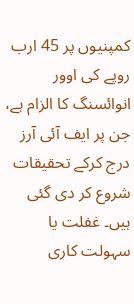کمپنیوں پر 45 ارب روپے کی اوور انوائسنگ کا الزام ہے، جن پر ایف آئی آرز درج کرکے تحقیقات شروع کر دی گئی ہیں۔ غفلت یا سہولت کاری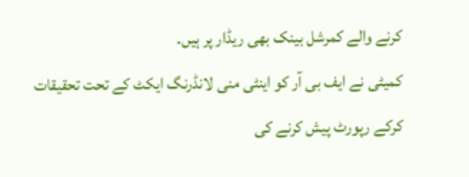کرنے والے کمرشل بینک بھی ریڈار پر ہیں۔
کمیٹی نے ایف بی آر کو اینٹی منی لانڈرنگ ایکٹ کے تحت تحقیقات کرکے رپورٹ پیش کرنے کی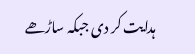ہدایت کر دی جبکہ ساڑھے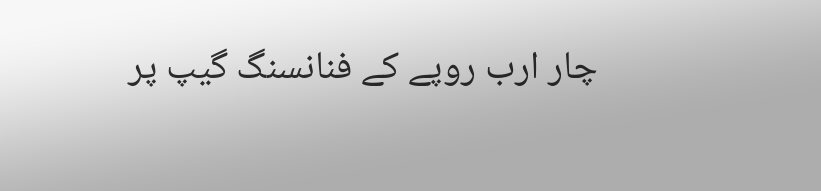چار ارب روپے کے فنانسنگ گیپ پر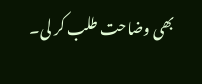بھی وضاحت طلب کر لی۔